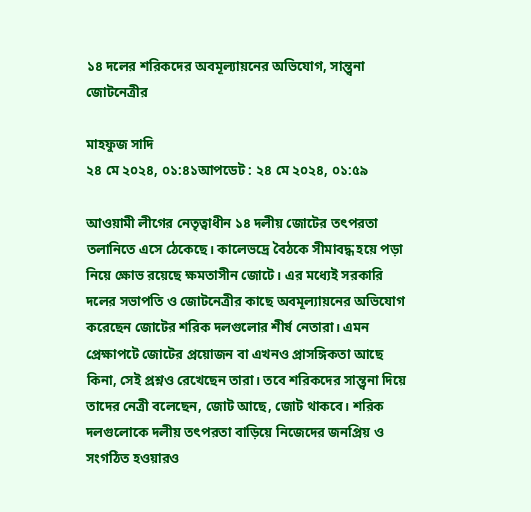১৪ দলের শরিকদের অবমূল্যায়নের অভিযোগ, সান্ত্বনা জোটনেত্রীর

মাহফুজ সাদি
২৪ মে ২০২৪, ০১:৪১আপডেট : ২৪ মে ২০২৪, ০১:৫৯

আওয়ামী লীগের নেতৃত্বাধীন ১৪ দলীয় জোটের তৎপরতা তলানিতে এসে ঠেকেছে। কালেভদ্রে বৈঠকে সীমাবদ্ধ হয়ে পড়া নিয়ে ক্ষোভ রয়েছে ক্ষমতাসীন জোটে। এর মধ্যেই সরকারি দলের সভাপতি ও জোটনেত্রীর কাছে অবমূল্যায়নের অভিযোগ করেছেন জোটের শরিক দলগুলোর শীর্ষ নেতারা। এমন প্রেক্ষাপটে জোটের প্রয়োজন বা এখনও প্রাসঙ্গিকতা আছে কিনা, সেই প্রশ্নও রেখেছেন তারা। তবে শরিকদের সান্ত্বনা দিয়ে তাদের নেত্রী বলেছেন, জোট আছে, জোট থাকবে। শরিক দলগুলোকে দলীয় তৎপরতা বাড়িয়ে নিজেদের জনপ্রিয় ও সংগঠিত হওয়ারও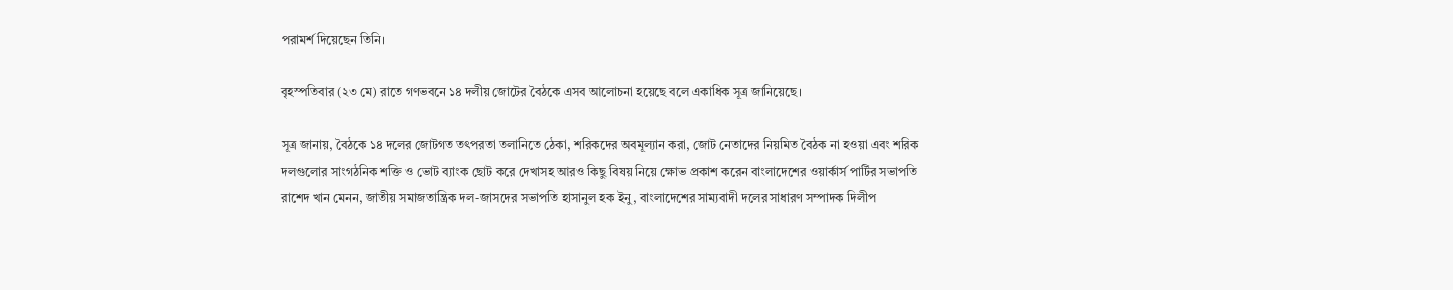পরামর্শ দিয়েছেন তিনি।

বৃহস্পতিবার (২৩ মে) রাতে গণভবনে ১৪ দলীয় জোটের বৈঠকে এসব আলোচনা হয়েছে বলে একাধিক সূত্র জানিয়েছে।

সূত্র জানায়, বৈঠকে ১৪ দলের জোটগত তৎপরতা তলানিতে ঠেকা, শরিকদের অবমূল্যান করা, জোট নেতাদের নিয়মিত বৈঠক না হওয়া এবং শরিক দলগুলোর সাংগঠনিক শক্তি ও ভোট ব্যাংক ছোট করে দেখাসহ আরও কিছু বিষয় নিয়ে ক্ষোভ প্রকাশ করেন বাংলাদেশের ওয়ার্কার্স পার্টির সভাপতি রাশেদ খান মেনন, জাতীয় সমাজতান্ত্রিক দল-জাসদের সভাপতি হাসানুল হক ইনু, বাংলাদেশের সাম্যবাদী দলের সাধারণ সম্পাদক দিলীপ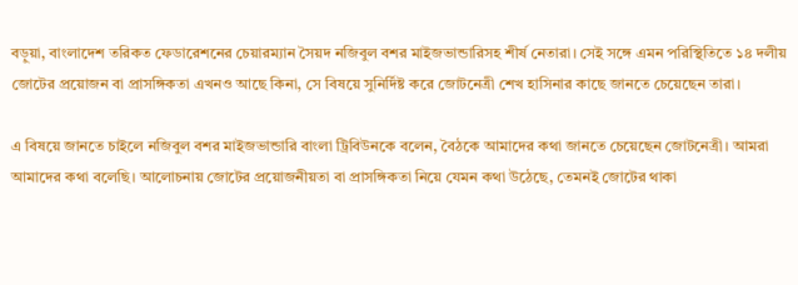বড়ুয়া, বাংলাদেশ তরিকত ফেডারেশনের চেয়ারম্যান সৈয়দ নজিবুল বশর মাইজভান্ডারিসহ শীর্ষ নেতারা। সেই সঙ্গে এমন পরিস্থিতিতে ১৪ দলীয় জোটের প্রয়োজন বা প্রাসঙ্গিকতা এখনও আছে কিনা, সে বিষয়ে সুনির্দিষ্ট করে জোটনেত্রী শেখ হাসিনার কাছে জানতে চেয়েছেন তারা।

এ বিষয়ে জানতে চাইলে নজিবুল বশর মাইজভান্ডারি বাংলা ট্রিবিউনকে বলেন, বৈঠকে আমাদের কথা জানতে চেয়েছেন জোটনেত্রী। আমরা আমাদের কথা বলেছি। আলোচনায় জোটের প্রয়োজনীয়তা বা প্রাসঙ্গিকতা নিয়ে যেমন কথা উঠেছে, তেমনই জোটের থাকা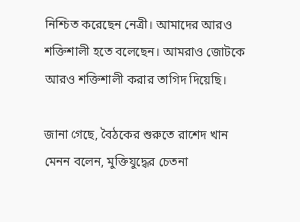নিশ্চিত করেছেন নেত্রী। আমাদের আরও শক্তিশালী হতে বলেছেন। আমরাও জোটকে আরও শক্তিশালী করার তাগিদ দিয়েছি।

জানা গেছে, বৈঠকের শুরুতে রাশেদ খান মেনন বলেন, মুক্তিযুদ্ধের চেতনা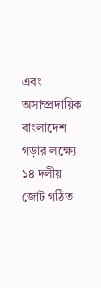এবং অসাম্প্রদায়িক বাংলাদেশ গড়ার লক্ষ্যে ১৪ দলীয় জোট গঠিত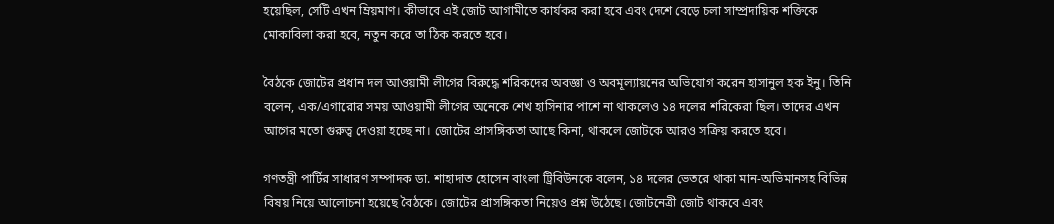হয়েছিল, সেটি এখন ম্রিয়মাণ। কীভাবে এই জোট আগামীতে কার্যকর করা হবে এবং দেশে বেড়ে চলা সাম্প্রদায়িক শক্তিকে মোকাবিলা করা হবে, নতুন করে তা ঠিক করতে হবে।

বৈঠকে জোটের প্রধান দল আওয়ামী লীগের বিরুদ্ধে শরিকদের অবজ্ঞা ও অবমূল্যায়নের অভিযোগ করেন হাসানুল হক ইনু। তিনি বলেন, এক/এগারোর সময় আওয়ামী লীগের অনেকে শেখ হাসিনার পাশে না থাকলেও ১৪ দলের শরিকেরা ছিল। তাদের এখন আগের মতো গুরুত্ব দেওয়া হচ্ছে না। জোটের প্রাসঙ্গিকতা আছে কিনা, থাকলে জোটকে আরও সক্রিয় করতে হবে।

গণতন্ত্রী পার্টির সাধারণ সম্পাদক ডা. শাহাদাত হোসেন বাংলা ট্রিবিউনকে বলেন, ১৪ দলের ভেতরে থাকা মান-অভিমানসহ বিভিন্ন বিষয় নিয়ে আলোচনা হয়েছে বৈঠকে। জোটের প্রাসঙ্গিকতা নিয়েও প্রশ্ন উঠেছে। জোটনেত্রী জোট থাকবে এবং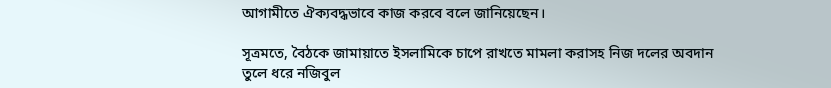আগামীতে ঐক্যবদ্ধভাবে কাজ করবে বলে জানিয়েছেন।

সূত্রমতে, বৈঠকে জামায়াতে ইসলামিকে চাপে রাখতে মামলা করাসহ নিজ দলের অবদান তুলে ধরে নজিবুল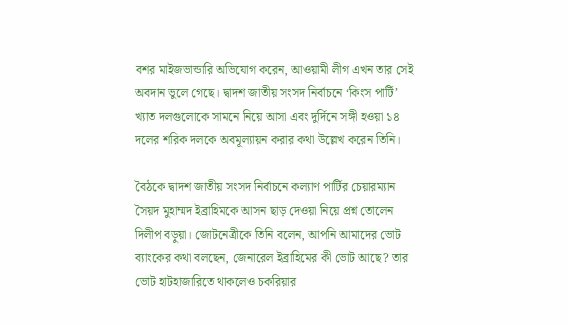বশর মাইজভান্ডারি অভিযোগ করেন, আওয়ামী লীগ এখন তার সেই অবদান ভুলে গেছে। দ্বাদশ জাতীয় সংসদ নির্বাচনে ‘কিংস পার্টি’ খ্যাত দলগুলোকে সামনে নিয়ে আসা এবং দুর্দিনে সঙ্গী হওয়া ১৪ দলের শরিক দলকে অবমূল্যায়ন করার কথা উল্লেখ করেন তিনি।

বৈঠকে দ্বাদশ জাতীয় সংসদ নির্বাচনে কল্যাণ পার্টির চেয়ারম্যান সৈয়দ মুহাম্মদ ইব্রাহিমকে আসন ছাড় দেওয়া নিয়ে প্রশ্ন তোলেন দিলীপ বড়ুয়া। জোটনেত্রীকে তিনি বলেন, আপনি আমাদের ভোট ব্যাংকের কথা বলছেন, জেনারেল ইব্রাহিমের কী ভোট আছে? তার ভোট হাটহাজারিতে থাকলেও চকরিয়ার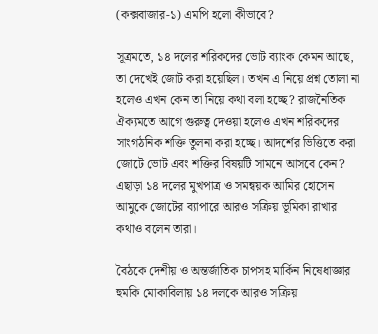(কক্সবাজার-১) এমপি হলো কীভাবে?

সূত্রমতে, ১৪ দলের শরিকদের ভোট ব্যাংক কেমন আছে, তা দেখেই জোট করা হয়েছিল। তখন এ নিয়ে প্রশ্ন তোলা না হলেও এখন কেন তা নিয়ে কথা বলা হচ্ছে? রাজনৈতিক ঐক্যমতে আগে গুরুত্ব দেওয়া হলেও এখন শরিকদের সাংগঠনিক শক্তি তুলনা করা হচ্ছে। আদর্শের ভিত্তিতে করা জোটে ভোট এবং শক্তির বিষয়টি সামনে আসবে কেন? এছাড়া ১৪ দলের মুখপাত্র ও সমন্বয়ক আমির হোসেন আমুকে জোটের ব্যাপারে আরও সক্রিয় ভূমিকা রাখার কথাও বলেন তারা।

বৈঠকে দেশীয় ও অন্তর্জাতিক চাপসহ মার্কিন নিষেধাজ্ঞার হুমকি মোকাবিলায় ১৪ দলকে আরও সক্রিয়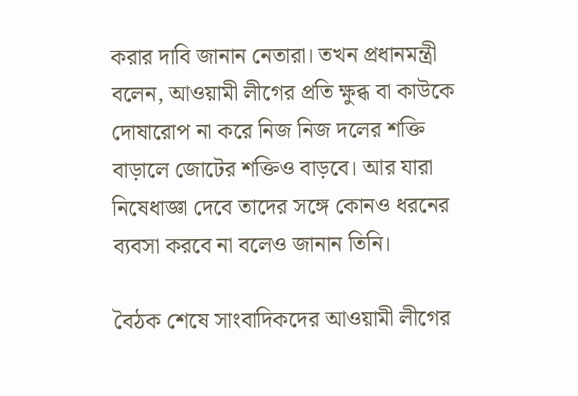করার দাবি জানান নেতারা। তখন প্রধানমন্ত্রী বলেন, আওয়ামী লীগের প্রতি ক্ষুব্ধ বা কাউকে দোষারোপ না করে নিজ নিজ দলের শক্তি বাড়ালে জোটের শক্তিও বাড়বে। আর যারা নিষেধাজ্ঞা দেবে তাদের সঙ্গে কোনও ধরনের ব্যবসা করবে না বলেও জানান তিনি।

বৈঠক শেষে সাংবাদিকদের আওয়ামী লীগের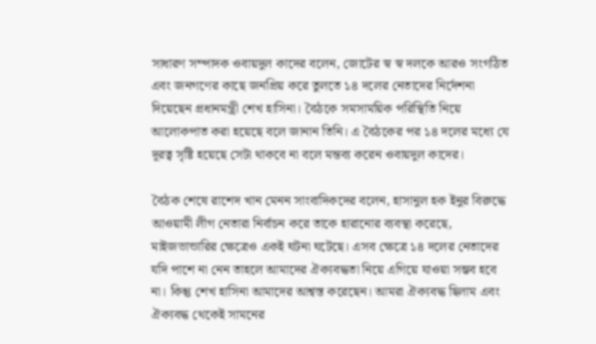সাধারণ সম্পাদক ওবায়দুল কাদের বলেন, জোটের স্ব স্ব দলকে আরও সংগঠিত এবং জনগণের কাছে জনপ্রিয় করে তুলতে ১৪ দলের নেতাদের নির্দেশনা দিয়েছেন প্রধানমন্ত্রী শেখ হাসিনা। বৈঠকে সমসাময়িক পরিস্থিতি নিয়ে আলোকপাত করা হয়েছে বলে জানান তিনি। এ বৈঠকের পর ১৪ দলের মধ্যে যে দূরত্ব সৃষ্টি হয়েছে সেটা থাকবে না বলে মন্তব্য করেন ওবায়দুল কাদের।

বৈঠক শেষে রাশেদ খান মেনন সাংবাদিকদের বলেন, হাসানুল হক ইনুর বিরুদ্ধে আওয়ামী লীগ নেতারা নির্বাচন করে তাকে হারানোর ব্যবস্থা করেছে, মাইজভান্ডারির ক্ষেত্রেও একই ঘটনা ঘটেছে। এসব ক্ষেত্রে ১৪ দলের নেতাদের যদি পাশে না নেন তাহলে আমাদের ঐক্যবদ্ধতা নিয়ে এগিয়ে যাওয়া সম্ভব হবে না। কিন্তু শেখ হাসিনা আমাদের আশ্বস্ত করেছেন। আমরা ঐক্যবদ্ধ ছিলাম এবং ঐক্যবদ্ধ থেকেই সামনের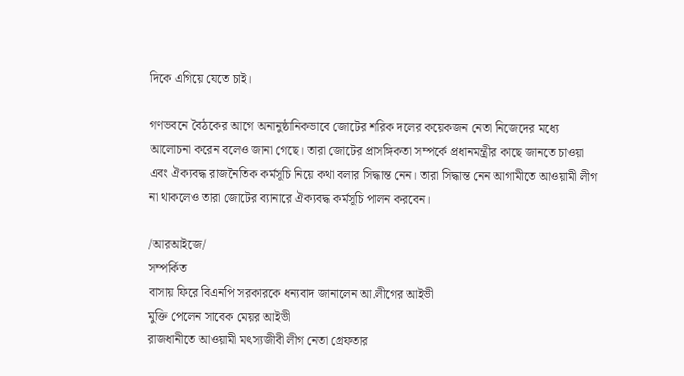দিকে এগিয়ে যেতে চাই।

গণভবনে বৈঠকের আগে অনানুষ্ঠানিকভাবে জোটের শরিক দলের কয়েকজন নেতা নিজেদের মধ্যে আলোচনা করেন বলেও জানা গেছে। তারা জোটের প্রাসঙ্গিকতা সম্পর্কে প্রধানমন্ত্রীর কাছে জানতে চাওয়া এবং ঐক্যবদ্ধ রাজনৈতিক কর্মসূচি নিয়ে কথা বলার সিদ্ধান্ত নেন। তারা সিদ্ধান্ত নেন আগামীতে আওয়ামী লীগ না থাকলেও তারা জোটের ব্যানারে ঐক্যবদ্ধ কর্মসূচি পালন করবেন।

/আরআইজে/
সম্পর্কিত
বাসায় ফিরে বিএনপি সরকারকে ধন্যবাদ জানালেন আ.লীগের আইভী
মুক্তি পেলেন সাবেক মেয়র আইভী
রাজধানীতে আওয়ামী মৎস্যজীবী লীগ নেতা গ্রেফতার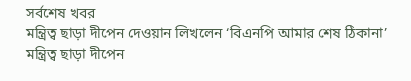সর্বশেষ খবর
মন্ত্রিত্ব ছাড়া দীপেন দেওয়ান লিখলেন ‘বিএনপি আমার শেষ ঠিকানা’
মন্ত্রিত্ব ছাড়া দীপেন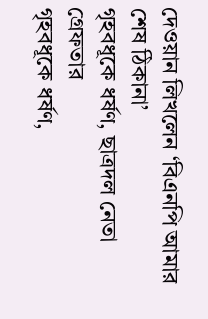দেওয়ান লিখলেন ‘বিএনপি আমার শেষ ঠিকানা’
গৃহবধূকে ধর্ষণ, ছাত্রদল নেতা গ্রেফতার
গৃহবধূকে ধর্ষণ,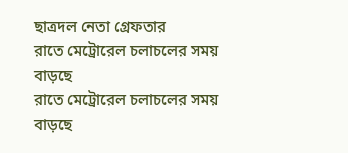ছাত্রদল নেতা গ্রেফতার
রাতে মেট্রোরেল চলাচলের সময় বাড়ছে
রাতে মেট্রোরেল চলাচলের সময় বাড়ছে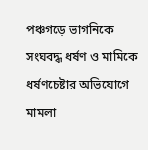পঞ্চগড়ে ভাগনিকে সংঘবদ্ধ ধর্ষণ ও মামিকে ধর্ষণচেষ্টার অভিযোগে মামলা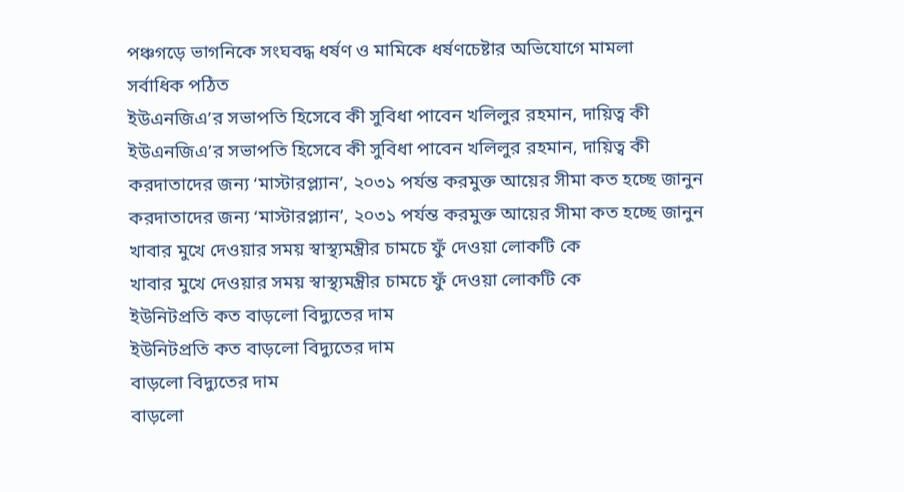পঞ্চগড়ে ভাগনিকে সংঘবদ্ধ ধর্ষণ ও মামিকে ধর্ষণচেষ্টার অভিযোগে মামলা
সর্বাধিক পঠিত
ইউএনজিএ’র সভাপতি হিসেবে কী সুবিধা পাবেন খলিলুর রহমান, দায়িত্ব কী
ইউএনজিএ’র সভাপতি হিসেবে কী সুবিধা পাবেন খলিলুর রহমান, দায়িত্ব কী
করদাতাদের জন্য ‘মাস্টারপ্ল্যান’, ২০৩১ পর্যন্ত করমুক্ত আয়ের সীমা কত হচ্ছে জানুন
করদাতাদের জন্য ‘মাস্টারপ্ল্যান’, ২০৩১ পর্যন্ত করমুক্ত আয়ের সীমা কত হচ্ছে জানুন
খাবার মুখে দেওয়ার সময় স্বাস্থ্যমন্ত্রীর চামচে ফুঁ দেওয়া লোকটি কে
খাবার মুখে দেওয়ার সময় স্বাস্থ্যমন্ত্রীর চামচে ফুঁ দেওয়া লোকটি কে
ইউনিটপ্রতি কত বাড়লো বিদ্যুতের দাম
ইউনিটপ্রতি কত বাড়লো বিদ্যুতের দাম
বাড়লো বিদ্যুতের দাম
বাড়লো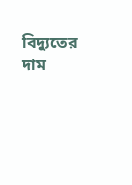বিদ্যুতের দাম